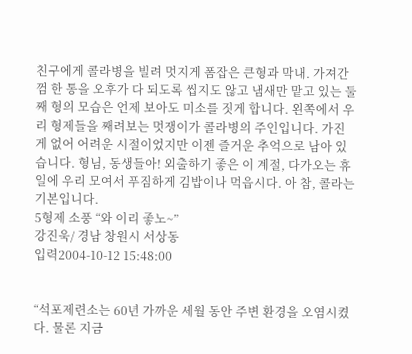친구에게 콜라병을 빌려 멋지게 폼잡은 큰형과 막내. 가져간 껌 한 통을 오후가 다 되도록 씹지도 않고 냄새만 맡고 있는 둘째 형의 모습은 언제 보아도 미소를 짓게 합니다. 왼쪽에서 우리 형제들을 째려보는 멋쟁이가 콜라병의 주인입니다. 가진 게 없어 어려운 시절이었지만 이젠 즐거운 추억으로 남아 있습니다. 형님, 동생들아! 외출하기 좋은 이 계절, 다가오는 휴일에 우리 모여서 푸짐하게 김밥이나 먹읍시다. 아 참, 콜라는 기본입니다.
5형제 소풍 “와 이리 좋노~”
강진욱/ 경남 창원시 서상동
입력2004-10-12 15:48:00


“석포제련소는 60년 가까운 세월 동안 주변 환경을 오염시켰다. 물론 지금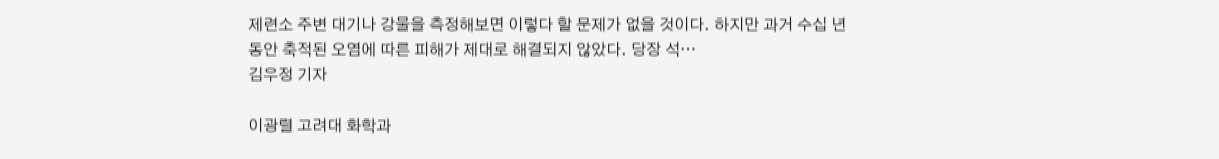제련소 주변 대기나 강물을 측정해보면 이렇다 할 문제가 없을 것이다. 하지만 과거 수십 년 동안 축적된 오염에 따른 피해가 제대로 해결되지 않았다. 당장 석…
김우정 기자

이광렬 고려대 화학과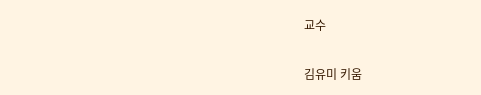교수

김유미 키움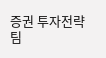증권 투자전략팀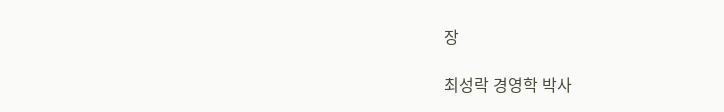장

최성락 경영학 박사